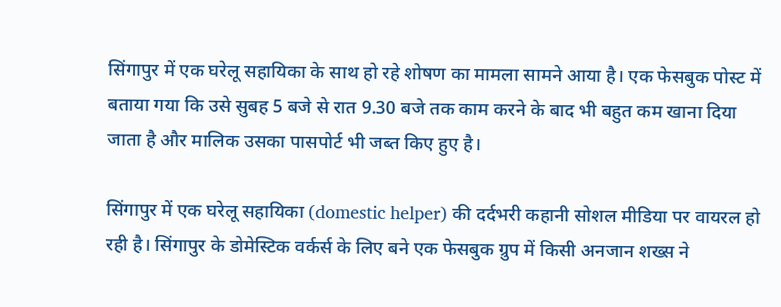सिंगापुर में एक घरेलू सहायिका के साथ हो रहे शोषण का मामला सामने आया है। एक फेसबुक पोस्ट में बताया गया कि उसे सुबह 5 बजे से रात 9.30 बजे तक काम करने के बाद भी बहुत कम खाना दिया जाता है और मालिक उसका पासपोर्ट भी जब्त किए हुए है।

सिंगापुर में एक घरेलू सहायिका (domestic helper) की दर्दभरी कहानी सोशल मीडिया पर वायरल हो रही है। सिंगापुर के डोमेस्टिक वर्कर्स के लिए बने एक फेसबुक ग्रुप में किसी अनजान शख्स ने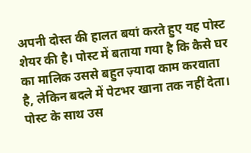अपनी दोस्त की हालत बयां करते हुए यह पोस्ट शेयर की है। पोस्ट में बताया गया है कि कैसे घर का मालिक उससे बहुत ज़्यादा काम करवाता है, लेकिन बदले में पेटभर खाना तक नहीं देता। पोस्ट के साथ उस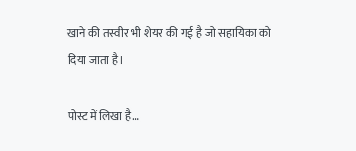खाने की तस्वीर भी शेयर की गई है जो सहायिका को दिया जाता है।

पोस्ट में लिखा है…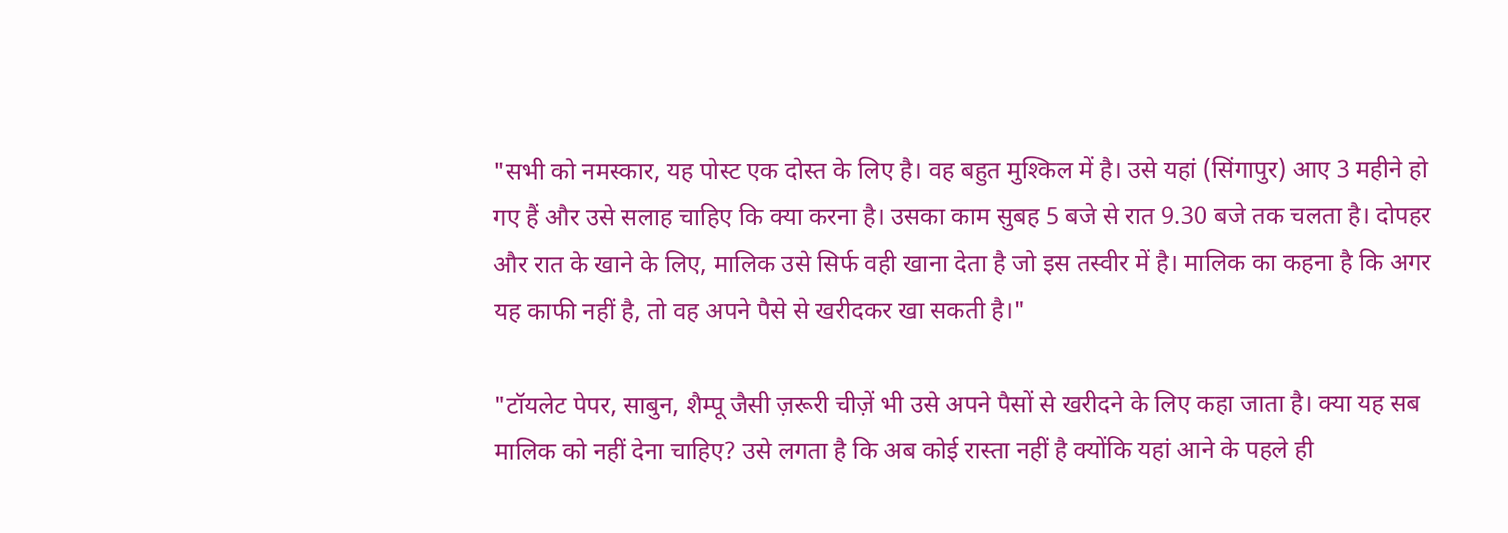"सभी को नमस्कार, यह पोस्ट एक दोस्त के लिए है। वह बहुत मुश्किल में है। उसे यहां (सिंगापुर) आए 3 महीने हो गए हैं और उसे सलाह चाहिए कि क्या करना है। उसका काम सुबह 5 बजे से रात 9.30 बजे तक चलता है। दोपहर और रात के खाने के लिए, मालिक उसे सिर्फ वही खाना देता है जो इस तस्वीर में है। मालिक का कहना है कि अगर यह काफी नहीं है, तो वह अपने पैसे से खरीदकर खा सकती है।"

"टॉयलेट पेपर, साबुन, शैम्पू जैसी ज़रूरी चीज़ें भी उसे अपने पैसों से खरीदने के लिए कहा जाता है। क्या यह सब मालिक को नहीं देना चाहिए? उसे लगता है कि अब कोई रास्ता नहीं है क्योंकि यहां आने के पहले ही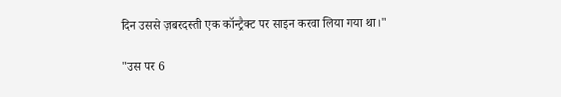दिन उससे ज़बरदस्ती एक कॉन्ट्रैक्ट पर साइन करवा लिया गया था।"

"उस पर 6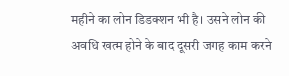महीने का लोन डिडक्शन भी है। उसने लोन की अवधि खत्म होने के बाद दूसरी जगह काम करने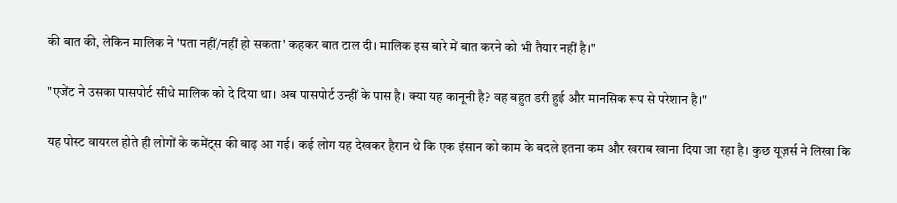की बात की, लेकिन मालिक ने 'पता नहीं/नहीं हो सकता' कहकर बात टाल दी। मालिक इस बारे में बात करने को भी तैयार नहीं है।"

"एजेंट ने उसका पासपोर्ट सीधे मालिक को दे दिया था। अब पासपोर्ट उन्हीं के पास है। क्या यह कानूनी है? वह बहुत डरी हुई और मानसिक रूप से परेशान है।"

यह पोस्ट वायरल होते ही लोगों के कमेंट्स की बाढ़ आ गई। कई लोग यह देखकर हैरान थे कि एक इंसान को काम के बदले इतना कम और खराब खाना दिया जा रहा है। कुछ यूज़र्स ने लिखा कि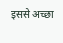इससे अच्छा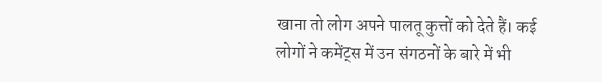खाना तो लोग अपने पालतू कुत्तों को देते हैं। कई लोगों ने कमेंट्स में उन संगठनों के बारे में भी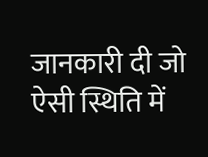जानकारी दी जो ऐसी स्थिति में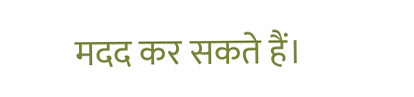मदद कर सकते हैं।